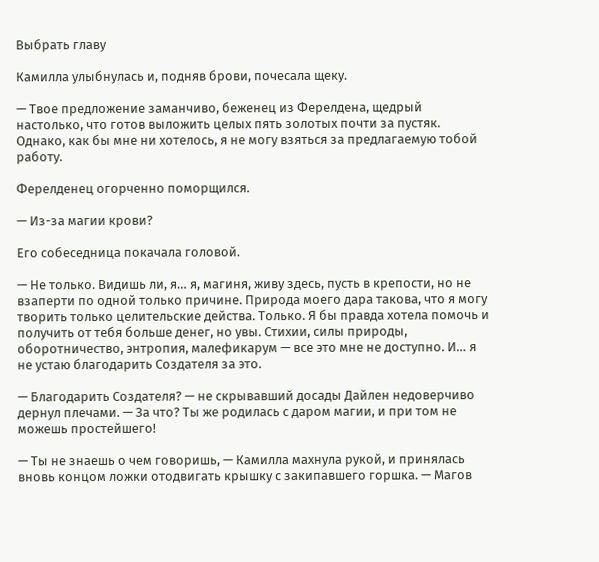Выбрать главу

Камилла улыбнулась и, подняв брови, почесала щеку.

— Твое предложение заманчиво, беженец из Ферелдена, щедрый настолько, что готов выложить целых пять золотых почти за пустяк. Однако, как бы мне ни хотелось, я не могу взяться за предлагаемую тобой работу.

Ферелденец огорченно поморщился.

— Из-за магии крови?

Его собеседница покачала головой.

— Не только. Видишь ли, я… я, магиня, живу здесь, пусть в крепости, но не взаперти по одной только причине. Природа моего дара такова, что я могу творить только целительские действа. Только. Я бы правда хотела помочь и получить от тебя больше денег, но увы. Стихии, силы природы, оборотничество, энтропия, малефикарум — все это мне не доступно. И… я не устаю благодарить Создателя за это.

— Благодарить Создателя? — не скрывавший досады Дайлен недоверчиво дернул плечами. — За что? Ты же родилась с даром магии, и при том не можешь простейшего!

— Ты не знаешь о чем говоришь, — Камилла махнула рукой, и принялась вновь концом ложки отодвигать крышку с закипавшего горшка. — Магов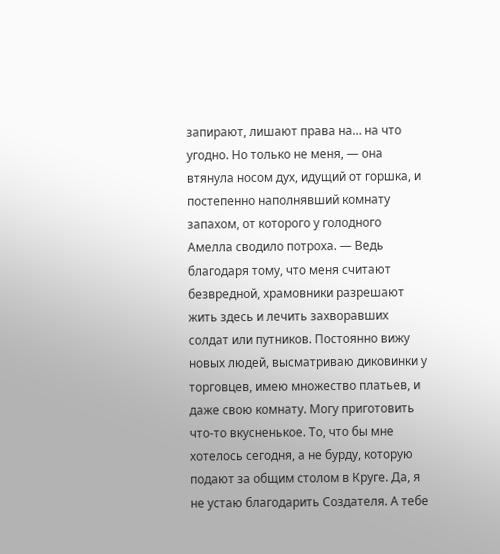запирают, лишают права на… на что угодно. Но только не меня, — она втянула носом дух, идущий от горшка, и постепенно наполнявший комнату запахом, от которого у голодного Амелла сводило потроха. — Ведь благодаря тому, что меня считают безвредной, храмовники разрешают жить здесь и лечить захворавших солдат или путников. Постоянно вижу новых людей, высматриваю диковинки у торговцев, имею множество платьев, и даже свою комнату. Могу приготовить что-то вкусненькое. То, что бы мне хотелось сегодня, а не бурду, которую подают за общим столом в Круге. Да, я не устаю благодарить Создателя. А тебе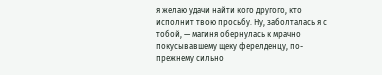я желаю удачи найти кого другого, кто исполнит твою просьбу. Ну, заболталась я с тобой, — магиня обернулась к мрачно покусывавшему щеку ферелденцу, по-прежнему сильно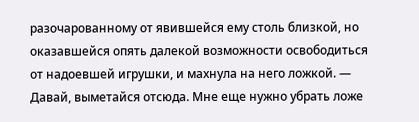разочарованному от явившейся ему столь близкой, но оказавшейся опять далекой возможности освободиться от надоевшей игрушки, и махнула на него ложкой. — Давай, выметайся отсюда. Мне еще нужно убрать ложе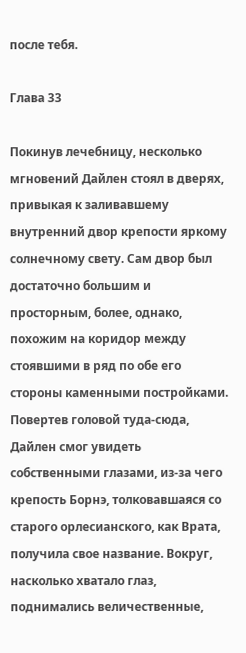после тебя.

Глава 33

Покинув лечебницу, несколько мгновений Дайлен стоял в дверях, привыкая к заливавшему внутренний двор крепости яркому солнечному свету. Сам двор был достаточно большим и просторным, более, однако, похожим на коридор между стоявшими в ряд по обе его стороны каменными постройками. Повертев головой туда-сюда, Дайлен смог увидеть собственными глазами, из-за чего крепость Борнэ, толковавшаяся со старого орлесианского, как Врата, получила свое название. Вокруг, насколько хватало глаз, поднимались величественные,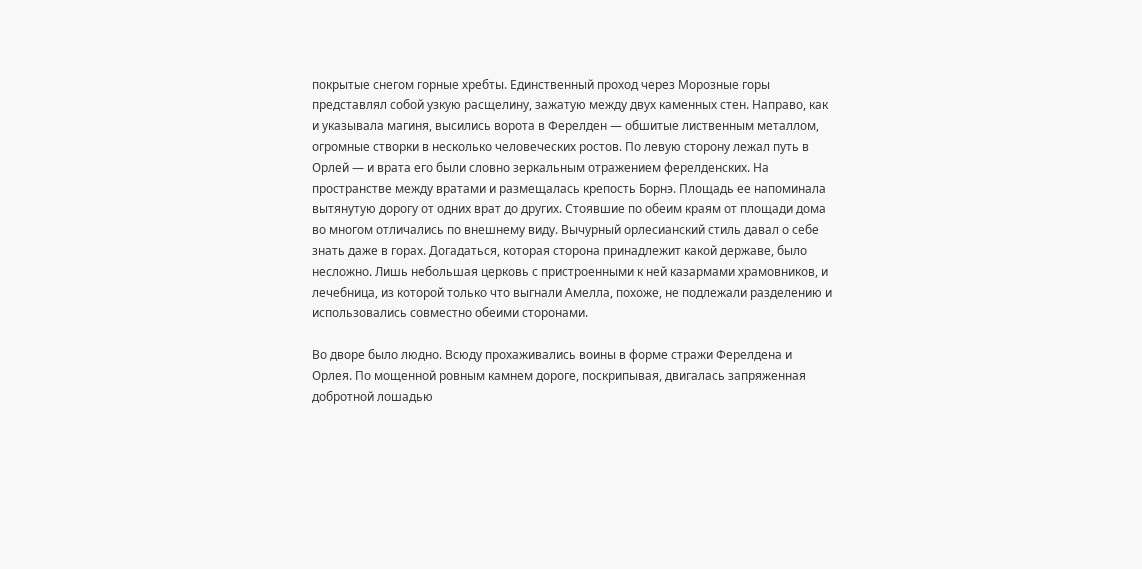покрытые снегом горные хребты. Единственный проход через Морозные горы представлял собой узкую расщелину, зажатую между двух каменных стен. Направо, как и указывала магиня, высились ворота в Ферелден — обшитые лиственным металлом, огромные створки в несколько человеческих ростов. По левую сторону лежал путь в Орлей — и врата его были словно зеркальным отражением ферелденских. На пространстве между вратами и размещалась крепость Борнэ. Площадь ее напоминала вытянутую дорогу от одних врат до других. Стоявшие по обеим краям от площади дома во многом отличались по внешнему виду. Вычурный орлесианский стиль давал о себе знать даже в горах. Догадаться, которая сторона принадлежит какой державе, было несложно. Лишь небольшая церковь с пристроенными к ней казармами храмовников, и лечебница, из которой только что выгнали Амелла, похоже, не подлежали разделению и использовались совместно обеими сторонами.

Во дворе было людно. Всюду прохаживались воины в форме стражи Ферелдена и Орлея. По мощенной ровным камнем дороге, поскрипывая, двигалась запряженная добротной лошадью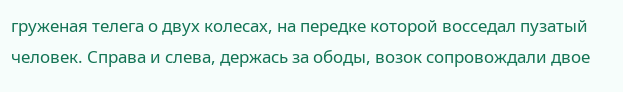груженая телега о двух колесах, на передке которой восседал пузатый человек. Справа и слева, держась за ободы, возок сопровождали двое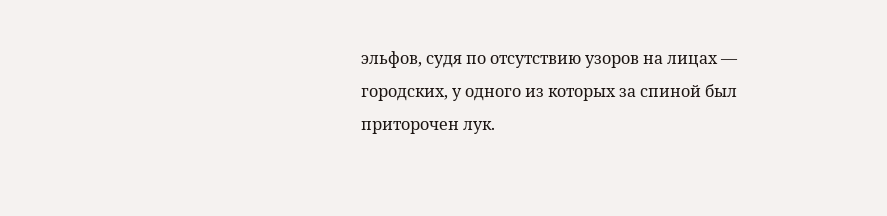эльфов, судя по отсутствию узоров на лицах — городских, у одного из которых за спиной был приторочен лук.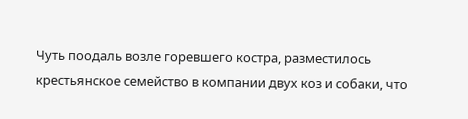Чуть поодаль возле горевшего костра, разместилось крестьянское семейство в компании двух коз и собаки, что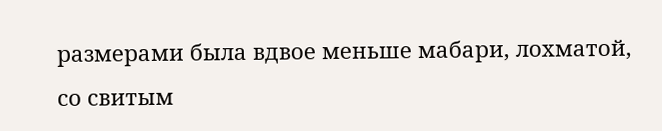размерами была вдвое меньше мабари, лохматой, со свитым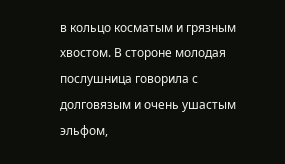в кольцо косматым и грязным хвостом. В стороне молодая послушница говорила с долговязым и очень ушастым эльфом,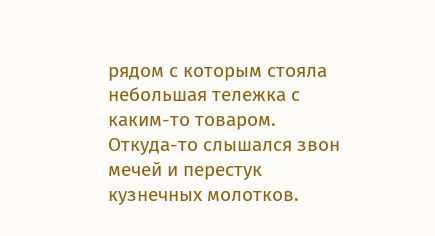рядом с которым стояла небольшая тележка с каким-то товаром. Откуда-то слышался звон мечей и перестук кузнечных молотков.